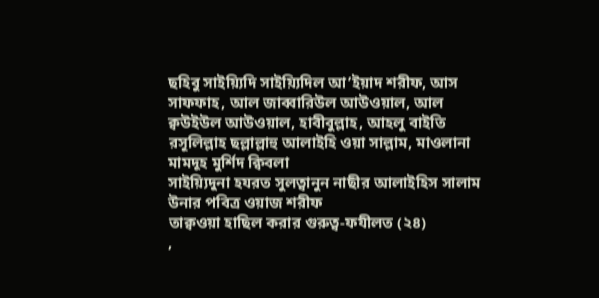ছহিবু সাইয়্যিদি সাইয়্যিদিল আ’ইয়াদ শরীফ, আস সাফফাহ, আল জাব্বারিউল আউওয়াল, আল ক্বউইউল আউওয়াল, হাবীবুল্লাহ, আহলু বাইতি রসূলিল্লাহ ছল্লাল্লাহু আলাইহি ওয়া সাল্লাম, মাওলানা মামদূহ মুর্শিদ ক্বিবলা
সাইয়্যিদুনা হযরত সুলত্বানুন নাছীর আলাইহিস সালাম উনার পবিত্র ওয়াজ শরীফ
তাক্বওয়া হাছিল করার গুরুত্ব-ফযীলত (২৪)
,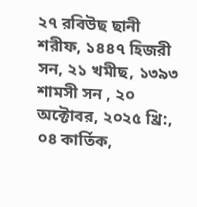২৭ রবিউছ ছানী শরীফ, ১৪৪৭ হিজরী সন, ২১ খমীছ, ১৩৯৩ শামসী সন , ২০ অক্টোবর, ২০২৫ খ্রি:, ০৪ কার্তিক,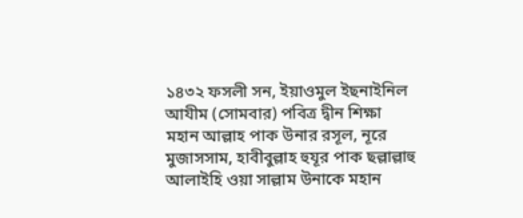১৪৩২ ফসলী সন, ইয়াওমুল ইছনাইনিল আযীম (সোমবার) পবিত্র দ্বীন শিক্ষা
মহান আল্লাহ পাক উনার রসূল, নূরে মুজাসসাম, হাবীবুল্লাহ হুযূর পাক ছল্লাল্লাহু আলাইহি ওয়া সাল্লাম উনাকে মহান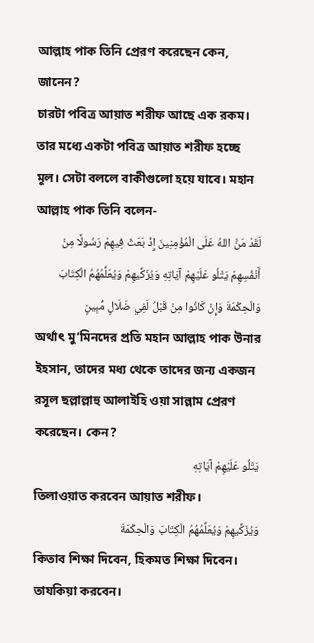আল্লাহ পাক তিনি প্রেরণ করেছেন কেন, জানেন?
চারটা পবিত্র আয়াত শরীফ আছে এক রকম। তার মধ্যে একটা পবিত্র আয়াত শরীফ হচ্ছে মূল। সেটা বললে বাকীগুলো হয়ে যাবে। মহান আল্লাহ পাক তিনি বলেন-
لَقَدْ مَنَّ اللهُ عَلَى الْمُؤْمِنِينَ إِذْ بَعَثَ فِيهِمْ رَسُولًا مِنْ أَنْفُسِهِمْ يَتْلُو عَلَيْهِمْ آيَاتِهِ وَيُزَكِّيهِمْ وَيُعَلِّمُهُمُ الْكِتَابَ وَالْحِكْمَةَ وَإِنْ كَانُوا مِنْ قَبْلُ لَفِي ضَلَالٍ مُّبِينٍ
অর্থাৎ মু’মিনদের প্রতি মহান আল্লাহ পাক উনার ইহসান, তাদের মধ্য থেকে তাদের জন্য একজন রসূল ছল্লাল্লাহু আলাইহি ওয়া সাল্লাম প্রেরণ করেছেন। কেন?
يَتْلُو عَلَيْهِمْ آيَاتِهِ
তিলাওয়াত করবেন আয়াত শরীফ।
وَيُزَكِّيهِمْ وَيُعَلِّمُهُمُ الْكِتَابَ وَالْحِكْمَةَ
কিতাব শিক্ষা দিবেন, হিকমত শিক্ষা দিবেন। তাযকিয়া করবেন।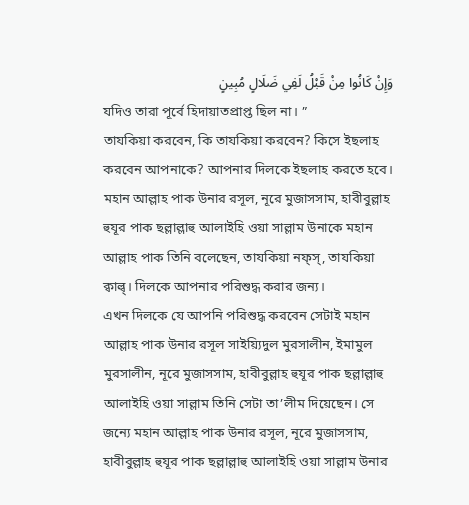وَإِنْ كَانُوا مِنْ قَبْلُ لَفِي ضَلَالٍ مُبِينٍ
যদিও তারা পূর্বে হিদায়াতপ্রাপ্ত ছিল না। ”
তাযকিয়া করবেন, কি তাযকিয়া করবেন? কিসে ইছলাহ করবেন আপনাকে? আপনার দিলকে ইছলাহ করতে হবে। মহান আল্লাহ পাক উনার রসূল, নূরে মুজাসসাম, হাবীবুল্লাহ হুযূর পাক ছল্লাল্লাহু আলাইহি ওয়া সাল্লাম উনাকে মহান আল্লাহ পাক তিনি বলেছেন, তাযকিয়া নফ্স্, তাযকিয়া ক্বাল্ব্। দিলকে আপনার পরিশুদ্ধ করার জন্য।
এখন দিলকে যে আপনি পরিশুদ্ধ করবেন সেটাই মহান আল্লাহ পাক উনার রসূল সাইয়্যিদুল মুরসালীন, ইমামুল মুরসালীন, নূরে মুজাসসাম, হাবীবুল্লাহ হুযূর পাক ছল্লাল্লাহু আলাইহি ওয়া সাল্লাম তিনি সেটা তা’লীম দিয়েছেন। সে জন্যে মহান আল্লাহ পাক উনার রসূল, নূরে মুজাসসাম, হাবীবুল্লাহ হুযূর পাক ছল্লাল্লাহু আলাইহি ওয়া সাল্লাম উনার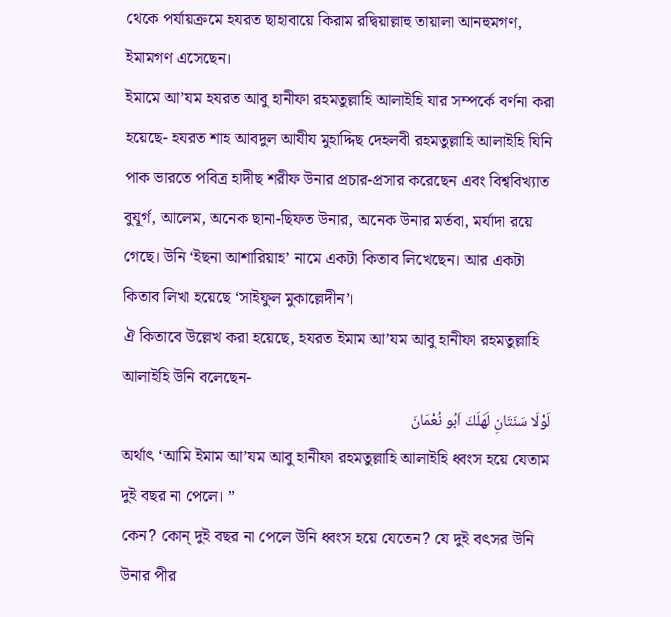থেকে পর্যায়ক্রমে হযরত ছাহাবায়ে কিরাম রদ্বিয়াল্লাহু তায়ালা আনহুমগণ, ইমামগণ এসেছেন।
ইমামে আ’যম হযরত আবু হানীফা রহমতুল্লাহি আলাইহি যার সম্পর্কে বর্ণনা করা হয়েছে- হযরত শাহ আবদুল আযীয মুহাদ্দিছ দেহলবী রহমতুল্লাহি আলাইহি যিনি পাক ভারতে পবিত্র হাদীছ শরীফ উনার প্রচার-প্রসার করেছেন এবং বিশ্ববিখ্যাত বুযূর্গ, আলেম, অনেক ছানা-ছিফত উনার, অনেক উনার মর্তবা, মর্যাদা রয়ে গেছে। উনি ‘ইছনা আশারিয়াহ’ নামে একটা কিতাব লিখেছেন। আর একটা কিতাব লিখা হয়েছে ‘সাইফুল মুকাল্লেদীন’।
ঐ কিতাবে উল্লেখ করা হয়েছে, হযরত ইমাম আ’যম আবু হানীফা রহমতুল্লাহি আলাইহি উনি বলেছেন-
لَوْلَا سَنَتَانِ لَهَلَكَ اَبُو نُعْمَانَ
অর্থাৎ ‘আমি ইমাম আ’যম আবু হানীফা রহমতুল্লাহি আলাইহি ধ্বংস হয়ে যেতাম দুই বছর না পেলে। ”
কেন? কোন্ দুই বছর না পেলে উনি ধ্বংস হয়ে যেতেন? যে দুই বৎসর উনি উনার পীর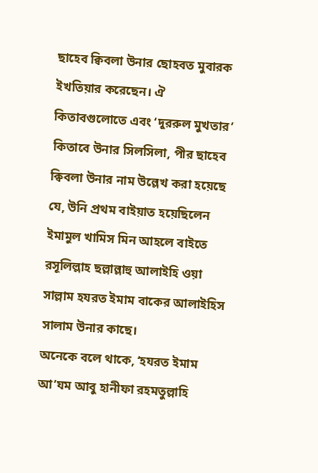ছাহেব ক্বিবলা উনার ছোহবত মুবারক ইখতিয়ার করেছেন। ঐ কিতাবগুলোতে এবং ‘দুররুল মুখতার’ কিতাবে উনার সিলসিলা, পীর ছাহেব ক্বিবলা উনার নাম উল্লেখ করা হয়েছে যে, উনি প্রথম বাইয়াত হয়েছিলেন ইমামুল খামিস মিন আহলে বাইতে রসূলিল্লাহ ছল্লাল্লাহু আলাইহি ওয়া সাল্লাম হযরত ইমাম বাকের আলাইহিস সালাম উনার কাছে।
অনেকে বলে থাকে, ‘হযরত ইমাম আ’যম আবু হানীফা রহমতুল্লাহি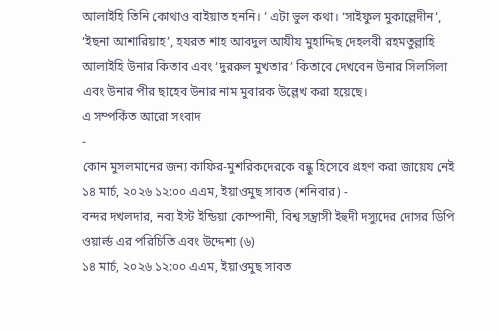আলাইহি তিনি কোথাও বাইয়াত হননি। ’ এটা ভুল কথা। ‘সাইফুল মুকাল্লেদীন’, ‘ইছনা আশারিয়াহ’, হযরত শাহ আবদুল আযীয মুহাদ্দিছ দেহলবী রহমতুল্লাহি আলাইহি উনার কিতাব এবং ‘দুররুল মুখতার’ কিতাবে দেখবেন উনার সিলসিলা এবং উনার পীর ছাহেব উনার নাম মুবারক উল্লেখ করা হয়েছে।
এ সম্পর্কিত আরো সংবাদ
-
কোন মুসলমানের জন্য কাফির-মুশরিকদেরকে বন্ধু হিসেবে গ্রহণ করা জায়েয নেই
১৪ মার্চ, ২০২৬ ১২:০০ এএম, ইয়াওমুছ সাবত (শনিবার) -
বন্দর দখলদার, নব্য ইস্ট ইন্ডিয়া কোম্পানী, বিশ্ব সন্ত্রাসী ইহুদী দস্যুদের দোসর ডিপি ওয়ার্ল্ড এর পরিচিতি এবং উদ্দেশ্য (৬)
১৪ মার্চ, ২০২৬ ১২:০০ এএম, ইয়াওমুছ সাবত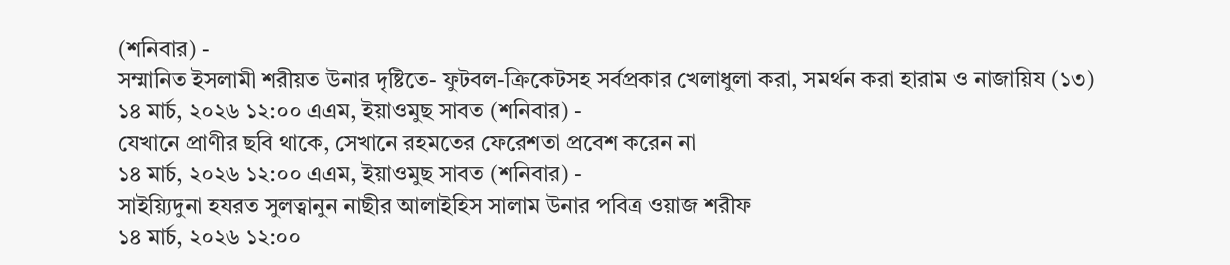(শনিবার) -
সম্মানিত ইসলামী শরীয়ত উনার দৃষ্টিতে- ফুটবল-ক্রিকেটসহ সর্বপ্রকার খেলাধুলা করা, সমর্থন করা হারাম ও নাজায়িয (১৩)
১৪ মার্চ, ২০২৬ ১২:০০ এএম, ইয়াওমুছ সাবত (শনিবার) -
যেখানে প্রাণীর ছবি থাকে, সেখানে রহমতের ফেরেশতা প্রবেশ করেন না
১৪ মার্চ, ২০২৬ ১২:০০ এএম, ইয়াওমুছ সাবত (শনিবার) -
সাইয়্যিদুনা হযরত সুলত্বানুন নাছীর আলাইহিস সালাম উনার পবিত্র ওয়াজ শরীফ
১৪ মার্চ, ২০২৬ ১২:০০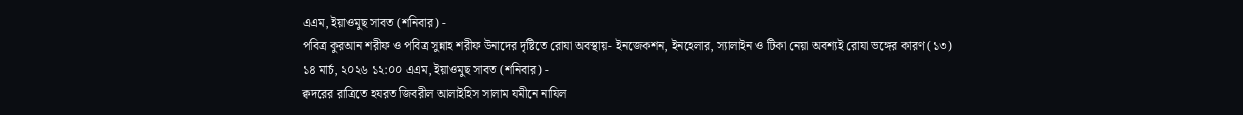এএম, ইয়াওমুছ সাবত (শনিবার) -
পবিত্র কুরআন শরীফ ও পবিত্র সুন্নাহ শরীফ উনাদের দৃষ্টিতে রোযা অবস্থায়- ইনজেকশন, ইনহেলার, স্যালাইন ও টিকা নেয়া অবশ্যই রোযা ভঙ্গের কারণ (১৩)
১৪ মার্চ, ২০২৬ ১২:০০ এএম, ইয়াওমুছ সাবত (শনিবার) -
ক্বদরের রাত্রিতে হযরত জিবরীল আলাইহিস সালাম যমীনে নাযিল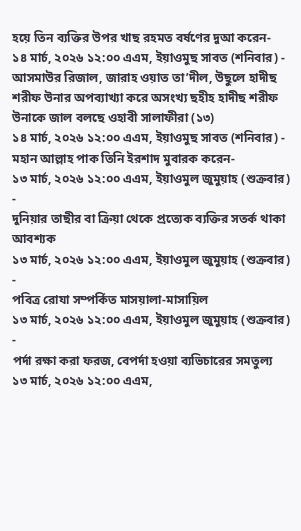হয়ে তিন ব্যক্তির উপর খাছ রহমত বর্ষণের দুআ করেন-
১৪ মার্চ, ২০২৬ ১২:০০ এএম, ইয়াওমুছ সাবত (শনিবার) -
আসমাউর রিজাল, জারাহ ওয়াত তা’দীল, উছুলে হাদীছ শরীফ উনার অপব্যাখ্যা করে অসংখ্য ছহীহ হাদীছ শরীফ উনাকে জাল বলছে ওহাবী সালাফীরা (১৩)
১৪ মার্চ, ২০২৬ ১২:০০ এএম, ইয়াওমুছ সাবত (শনিবার) -
মহান আল্লাহ পাক তিনি ইরশাদ মুবারক করেন-
১৩ মার্চ, ২০২৬ ১২:০০ এএম, ইয়াওমুল জুমুয়াহ (শুক্রবার) -
দুনিয়ার তাছীর বা ক্রিয়া থেকে প্রত্যেক ব্যক্তির সতর্ক থাকা আবশ্যক
১৩ মার্চ, ২০২৬ ১২:০০ এএম, ইয়াওমুল জুমুয়াহ (শুক্রবার) -
পবিত্র রোযা সম্পর্কিত মাসয়ালা-মাসায়িল
১৩ মার্চ, ২০২৬ ১২:০০ এএম, ইয়াওমুল জুমুয়াহ (শুক্রবার) -
পর্দা রক্ষা করা ফরজ, বেপর্দা হওয়া ব্যভিচারের সমতুল্য
১৩ মার্চ, ২০২৬ ১২:০০ এএম,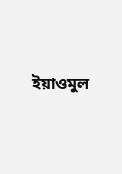ইয়াওমুল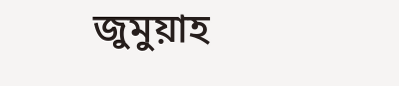জুমুয়াহ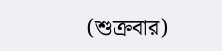(শুক্রবার)